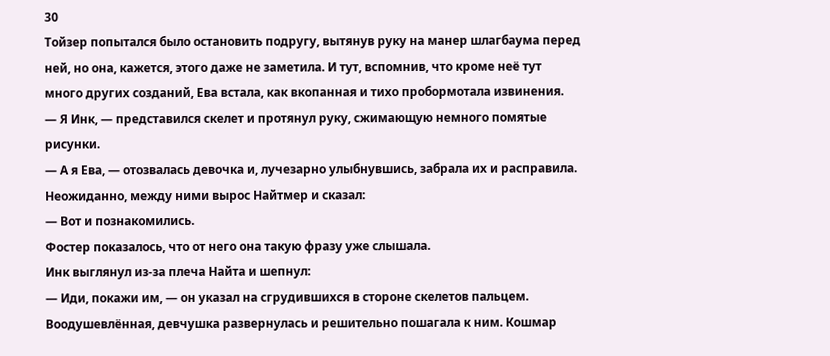30
Тойзер попытался было остановить подругу, вытянув руку на манер шлагбаума перед ней, но она, кажется, этого даже не заметила. И тут, вспомнив, что кроме неё тут много других созданий, Ева встала, как вкопанная и тихо пробормотала извинения.
— Я Инк, — представился скелет и протянул руку, сжимающую немного помятые рисунки.
— А я Ева, — отозвалась девочка и, лучезарно улыбнувшись, забрала их и расправила.
Неожиданно, между ними вырос Найтмер и сказал:
— Вот и познакомились.
Фостер показалось, что от него она такую фразу уже слышала.
Инк выглянул из-за плеча Найта и шепнул:
— Иди, покажи им, — он указал на сгрудившихся в стороне скелетов пальцем.
Воодушевлённая, девчушка развернулась и решительно пошагала к ним. Кошмар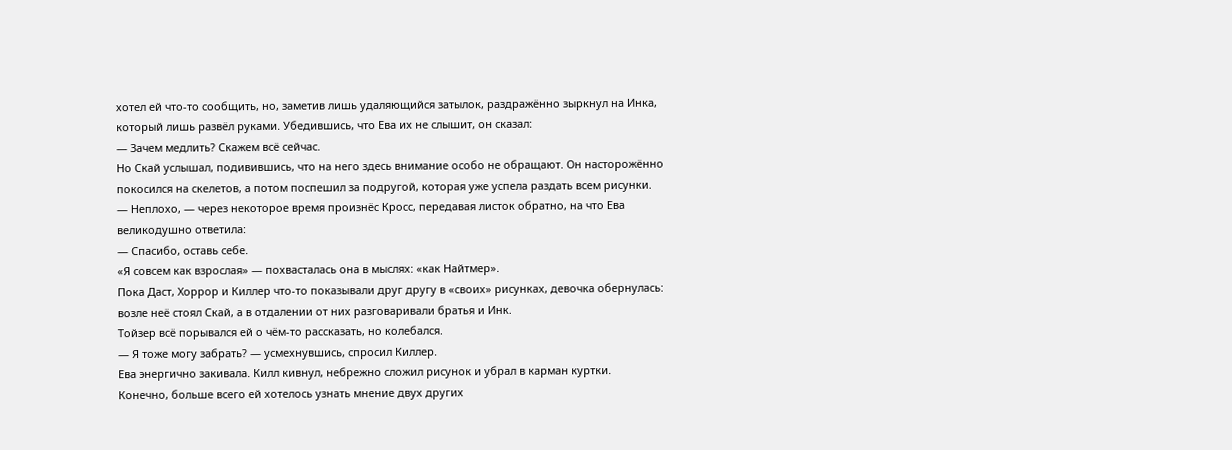хотел ей что-то сообщить, но, заметив лишь удаляющийся затылок, раздражённо зыркнул на Инка, который лишь развёл руками. Убедившись, что Ева их не слышит, он сказал:
— Зачем медлить? Скажем всё сейчас.
Но Скай услышал, подивившись, что на него здесь внимание особо не обращают. Он насторожённо покосился на скелетов, а потом поспешил за подругой, которая уже успела раздать всем рисунки.
— Неплохо, — через некоторое время произнёс Кросс, передавая листок обратно, на что Ева великодушно ответила:
— Спасибо, оставь себе.
«Я совсем как взрослая» — похвасталась она в мыслях: «как Найтмер».
Пока Даст, Хоррор и Киллер что-то показывали друг другу в «своих» рисунках, девочка обернулась: возле неё стоял Скай, а в отдалении от них разговаривали братья и Инк.
Тойзер всё порывался ей о чём-то рассказать, но колебался.
— Я тоже могу забрать? — усмехнувшись, спросил Киллер.
Ева энергично закивала. Килл кивнул, небрежно сложил рисунок и убрал в карман куртки.
Конечно, больше всего ей хотелось узнать мнение двух других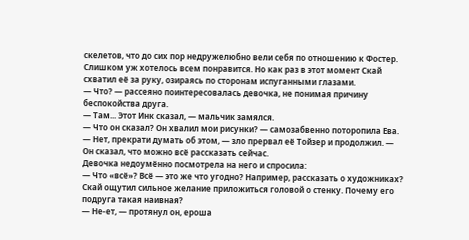скелетов, что до сих пор недружелюбно вели себя по отношению к Фостер. Слишком уж хотелось всем понравится. Но как раз в этот момент Скай схватил её за руку, озираясь по сторонам испуганными глазами.
— Что? — рассеяно поинтересовалась девочка, не понимая причину беспокойства друга.
— Там... Этот Инк сказал, — мальчик замялся.
— Что он сказал? Он хвалил мои рисунки? — самозабвенно поторопила Ева.
— Нет, прекрати думать об этом, — зло прервал её Тойзер и продолжил. — Он сказал, что можно всё рассказать сейчас.
Девочка недоумённо посмотрела на него и спросила:
— Что «всё»? Всё — это же что угодно? Например, рассказать о художниках?
Скай ощутил сильное желание приложиться головой о стенку. Почему его подруга такая наивная?
— Не-ет, — протянул он, ероша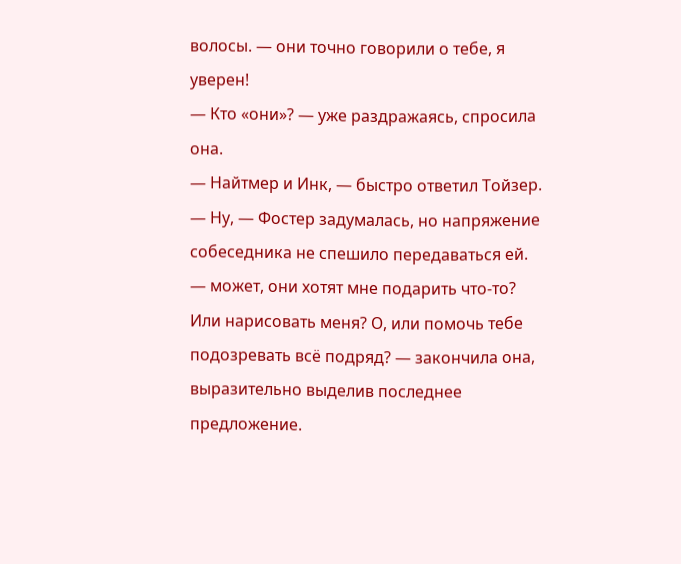волосы. — они точно говорили о тебе, я уверен!
— Кто «они»? — уже раздражаясь, спросила она.
— Найтмер и Инк, — быстро ответил Тойзер.
— Ну, — Фостер задумалась, но напряжение собеседника не спешило передаваться ей. — может, они хотят мне подарить что-то? Или нарисовать меня? О, или помочь тебе подозревать всё подряд? — закончила она, выразительно выделив последнее предложение.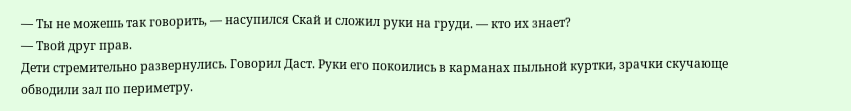— Ты не можешь так говорить, — насупился Скай и сложил руки на груди. — кто их знает?
— Твой друг прав.
Дети стремительно развернулись. Говорил Даст. Руки его покоились в карманах пыльной куртки, зрачки скучающе обводили зал по периметру.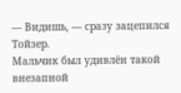— Видишь, — сразу зацепился Тойзер.
Мальчик был удивлён такой внезапной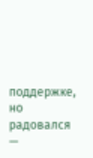поддержке, но радовался —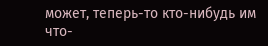может, теперь-то кто-нибудь им что-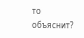то объяснит?